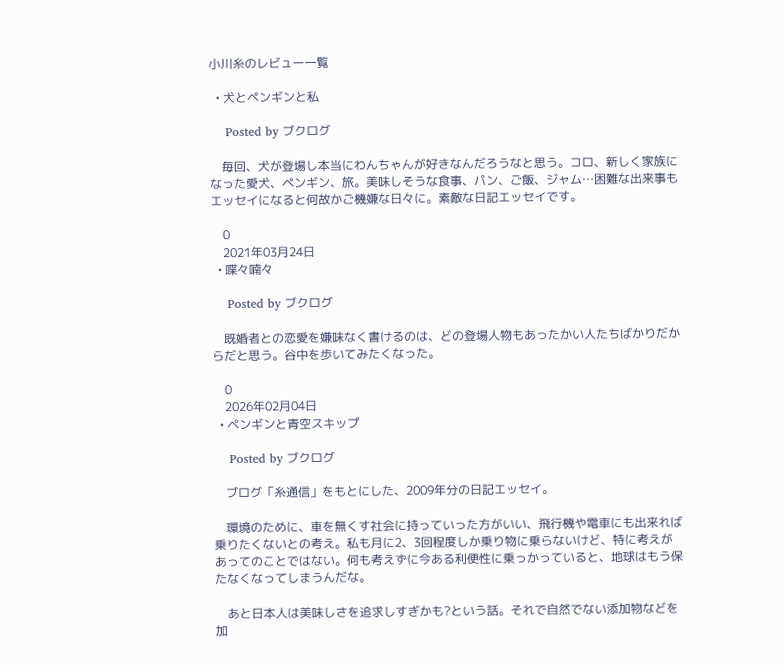小川糸のレビュー一覧

  • 犬とペンギンと私

    Posted by ブクログ

    毎回、犬が登場し本当にわんちゃんが好きなんだろうなと思う。コロ、新しく家族になった愛犬、ペンギン、旅。美味しそうな食事、パン、ご飯、ジャム…困難な出来事もエッセイになると何故かご機嫌な日々に。素敵な日記エッセイです。

    0
    2021年03月24日
  • 喋々喃々

    Posted by ブクログ

    既婚者との恋愛を嫌味なく書けるのは、どの登場人物もあったかい人たちばかりだからだと思う。谷中を歩いてみたくなった。

    0
    2026年02月04日
  • ペンギンと青空スキップ

    Posted by ブクログ

    ブログ「糸通信」をもとにした、2009年分の日記エッセイ。

    環境のために、車を無くす社会に持っていった方がいい、飛行機や電車にも出来れば乗りたくないとの考え。私も月に2、3回程度しか乗り物に乗らないけど、特に考えがあってのことではない。何も考えずに今ある利便性に乗っかっていると、地球はもう保たなくなってしまうんだな。

    あと日本人は美味しさを追求しすぎかも?という話。それで自然でない添加物などを加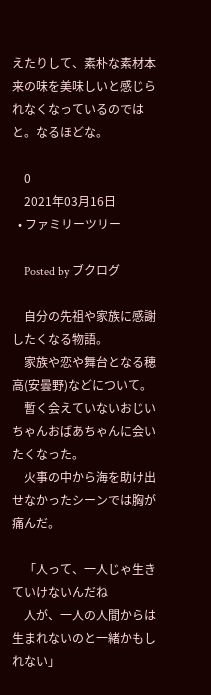えたりして、素朴な素材本来の味を美味しいと感じられなくなっているのではと。なるほどな。

    0
    2021年03月16日
  • ファミリーツリー

    Posted by ブクログ

    自分の先祖や家族に感謝したくなる物語。
    家族や恋や舞台となる穂高(安曇野)などについて。
    暫く会えていないおじいちゃんおばあちゃんに会いたくなった。
    火事の中から海を助け出せなかったシーンでは胸が痛んだ。

    「人って、一人じゃ生きていけないんだね
    人が、一人の人間からは生まれないのと一緒かもしれない」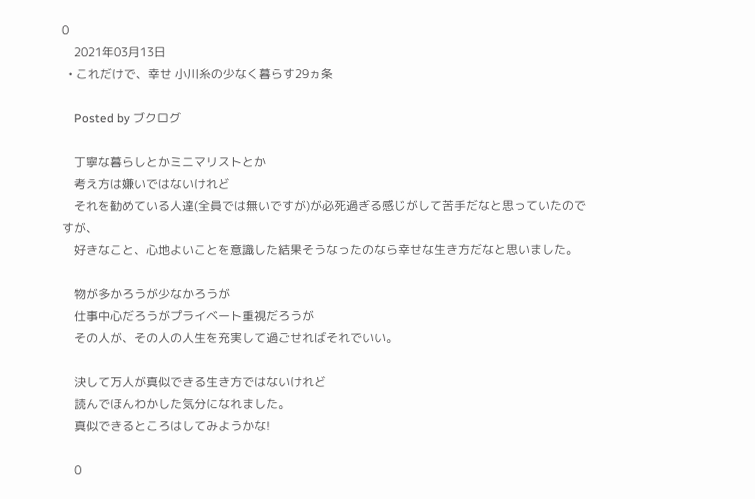0
    2021年03月13日
  • これだけで、幸せ 小川糸の少なく暮らす29ヵ条

    Posted by ブクログ

    丁寧な暮らしとかミニマリストとか
    考え方は嫌いではないけれど
    それを勧めている人達(全員では無いですが)が必死過ぎる感じがして苦手だなと思っていたのですが、
    好きなこと、心地よいことを意識した結果そうなったのなら幸せな生き方だなと思いました。

    物が多かろうが少なかろうが
    仕事中心だろうがプライベート重視だろうが
    その人が、その人の人生を充実して過ごせればそれでいい。

    決して万人が真似できる生き方ではないけれど
    読んでほんわかした気分になれました。
    真似できるところはしてみようかな!

    0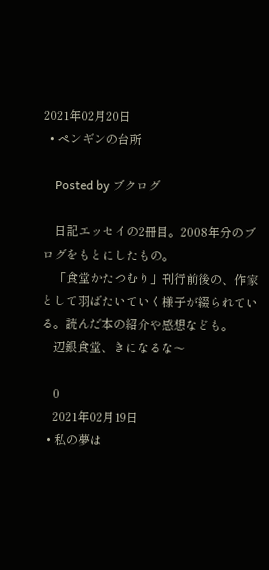2021年02月20日
  • ペンギンの台所

    Posted by ブクログ

    日記エッセイの2冊目。2008年分のブログをもとにしたもの。
    「食堂かたつむり」刊行前後の、作家として羽ばたいていく様子が綴られている。読んだ本の紹介や感想なども。
    辺銀食堂、きになるな〜

    0
    2021年02月19日
  • 私の夢は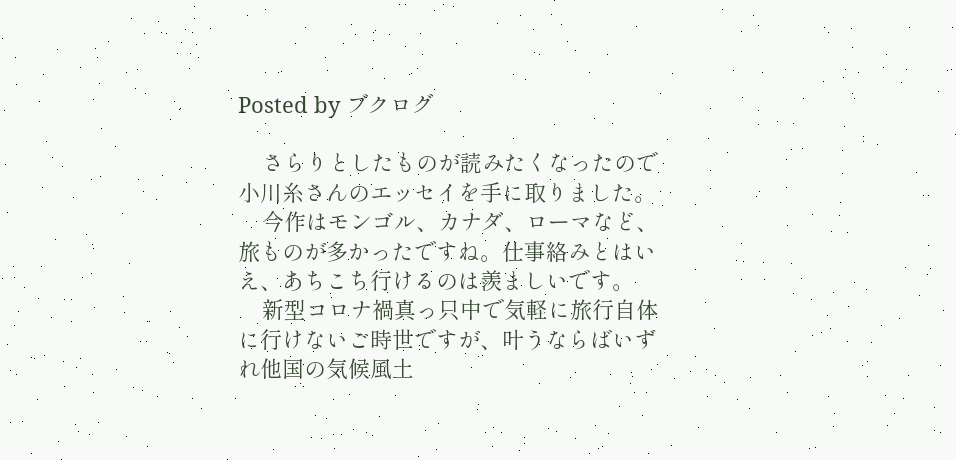Posted by ブクログ

    さらりとしたものが読みたくなったので小川糸さんのエッセイを手に取りました。
    今作はモンゴル、カナダ、ローマなど、旅ものが多かったですね。仕事絡みとはいえ、あちこち行けるのは羨ましいです。
    新型コロナ禍真っ只中で気軽に旅行自体に行けないご時世ですが、叶うならばいずれ他国の気候風土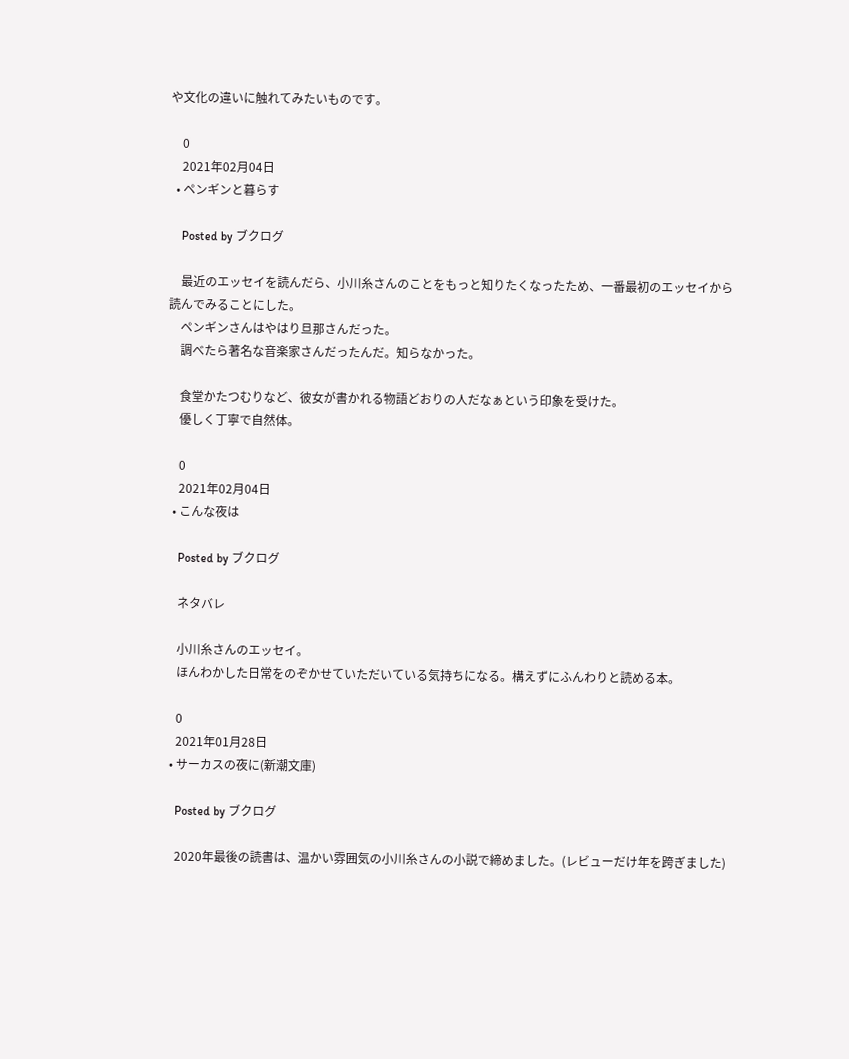や文化の違いに触れてみたいものです。

    0
    2021年02月04日
  • ペンギンと暮らす

    Posted by ブクログ

    最近のエッセイを読んだら、小川糸さんのことをもっと知りたくなったため、一番最初のエッセイから読んでみることにした。
    ペンギンさんはやはり旦那さんだった。
    調べたら著名な音楽家さんだったんだ。知らなかった。

    食堂かたつむりなど、彼女が書かれる物語どおりの人だなぁという印象を受けた。
    優しく丁寧で自然体。

    0
    2021年02月04日
  • こんな夜は

    Posted by ブクログ

    ネタバレ

    小川糸さんのエッセイ。
    ほんわかした日常をのぞかせていただいている気持ちになる。構えずにふんわりと読める本。

    0
    2021年01月28日
  • サーカスの夜に(新潮文庫)

    Posted by ブクログ

    2020年最後の読書は、温かい雰囲気の小川糸さんの小説で締めました。(レビューだけ年を跨ぎました)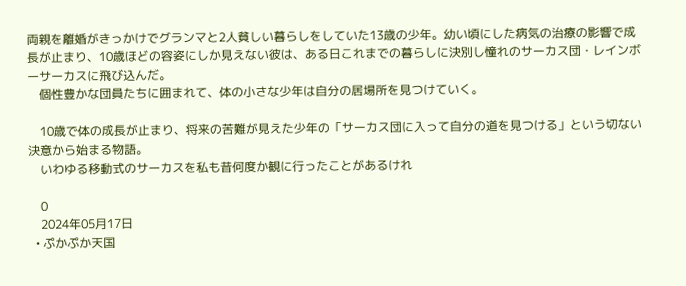両親を離婚がきっかけでグランマと2人貧しい暮らしをしていた13歳の少年。幼い頃にした病気の治療の影響で成長が止まり、10歳ほどの容姿にしか見えない彼は、ある日これまでの暮らしに決別し憧れのサーカス団・レインボーサーカスに飛び込んだ。
    個性豊かな団員たちに囲まれて、体の小さな少年は自分の居場所を見つけていく。

    10歳で体の成長が止まり、将来の苦難が見えた少年の「サーカス団に入って自分の道を見つける」という切ない決意から始まる物語。
    いわゆる移動式のサーカスを私も昔何度か観に行ったことがあるけれ

    0
    2024年05月17日
  • ぷかぷか天国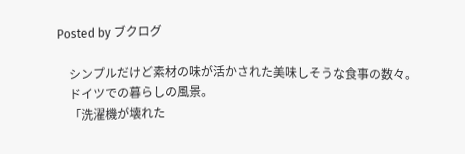Posted by ブクログ

    シンプルだけど素材の味が活かされた美味しそうな食事の数々。
    ドイツでの暮らしの風景。
    「洗濯機が壊れた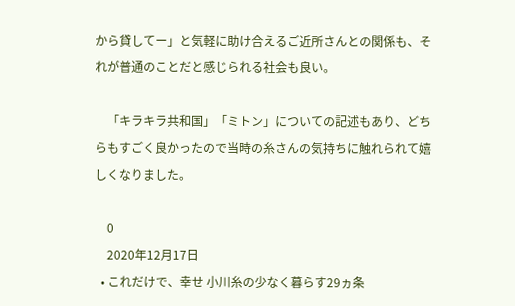から貸してー」と気軽に助け合えるご近所さんとの関係も、それが普通のことだと感じられる社会も良い。

    「キラキラ共和国」「ミトン」についての記述もあり、どちらもすごく良かったので当時の糸さんの気持ちに触れられて嬉しくなりました。

    0
    2020年12月17日
  • これだけで、幸せ 小川糸の少なく暮らす29ヵ条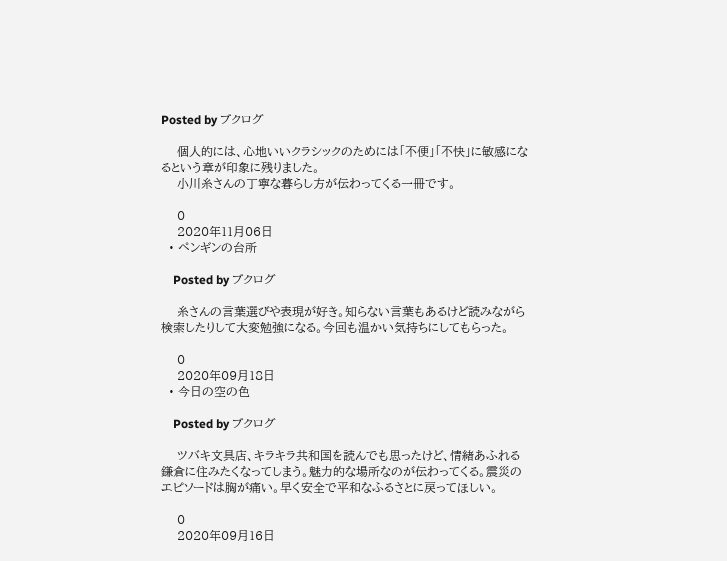Posted by ブクログ

    個人的には、心地いいクラシックのためには「不便」「不快」に敏感になるという章が印象に残りました。
    小川糸さんの丁寧な暮らし方が伝わってくる一冊です。

    0
    2020年11月06日
  • ペンギンの台所

    Posted by ブクログ

    糸さんの言葉選びや表現が好き。知らない言葉もあるけど読みながら検索したりして大変勉強になる。今回も温かい気持ちにしてもらった。

    0
    2020年09月18日
  • 今日の空の色

    Posted by ブクログ

    ツバキ文具店、キラキラ共和国を読んでも思ったけど、情緒あふれる鎌倉に住みたくなってしまう。魅力的な場所なのが伝わってくる。震災のエピソードは胸が痛い。早く安全で平和なふるさとに戻ってほしい。

    0
    2020年09月16日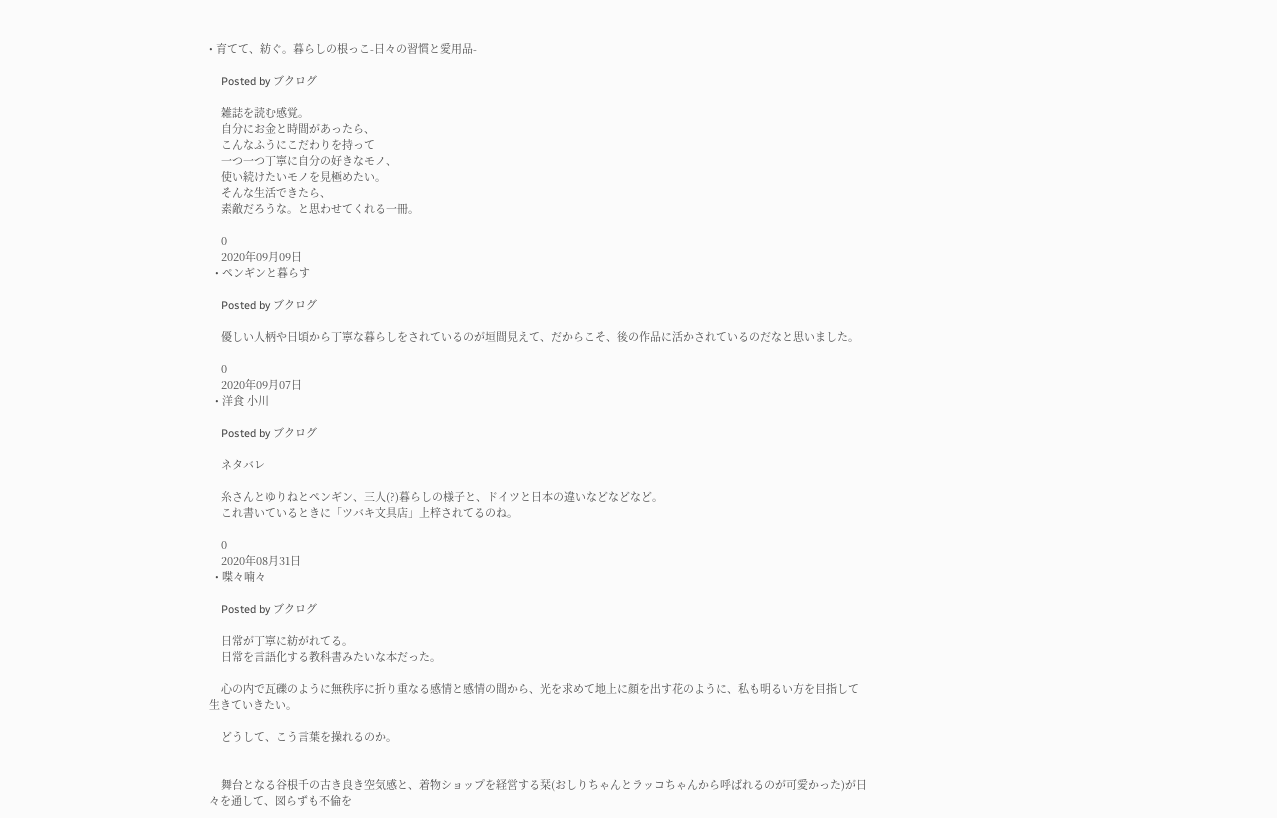• 育てて、紡ぐ。暮らしの根っこ-日々の習慣と愛用品-

    Posted by ブクログ

    雑誌を読む感覚。
    自分にお金と時間があったら、
    こんなふうにこだわりを持って
    一つ一つ丁寧に自分の好きなモノ、
    使い続けたいモノを見極めたい。
    そんな生活できたら、
    素敵だろうな。と思わせてくれる一冊。

    0
    2020年09月09日
  • ペンギンと暮らす

    Posted by ブクログ

    優しい人柄や日頃から丁寧な暮らしをされているのが垣間見えて、だからこそ、後の作品に活かされているのだなと思いました。

    0
    2020年09月07日
  • 洋食 小川

    Posted by ブクログ

    ネタバレ

    糸さんとゆりねとペンギン、三人(?)暮らしの様子と、ドイツと日本の違いなどなどなど。
    これ書いているときに「ツバキ文具店」上梓されてるのね。

    0
    2020年08月31日
  • 喋々喃々

    Posted by ブクログ

    日常が丁寧に紡がれてる。
    日常を言語化する教科書みたいな本だった。

    心の内で瓦礫のように無秩序に折り重なる感情と感情の間から、光を求めて地上に顔を出す花のように、私も明るい方を目指して生きていきたい。

    どうして、こう言葉を操れるのか。


    舞台となる谷根千の古き良き空気感と、着物ショップを経営する栞(おしりちゃんとラッコちゃんから呼ばれるのが可愛かった)が日々を通して、図らずも不倫を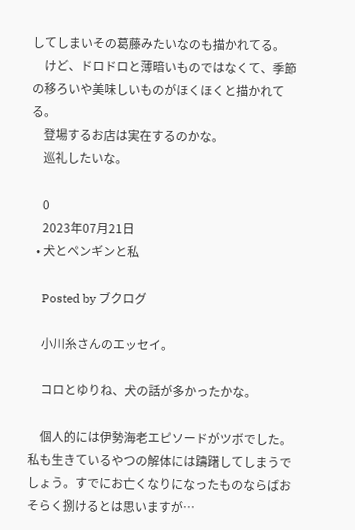してしまいその葛藤みたいなのも描かれてる。
    けど、ドロドロと薄暗いものではなくて、季節の移ろいや美味しいものがほくほくと描かれてる。
    登場するお店は実在するのかな。
    巡礼したいな。

    0
    2023年07月21日
  • 犬とペンギンと私

    Posted by ブクログ

    小川糸さんのエッセイ。

    コロとゆりね、犬の話が多かったかな。

    個人的には伊勢海老エピソードがツボでした。私も生きているやつの解体には躊躇してしまうでしょう。すでにお亡くなりになったものならばおそらく捌けるとは思いますが…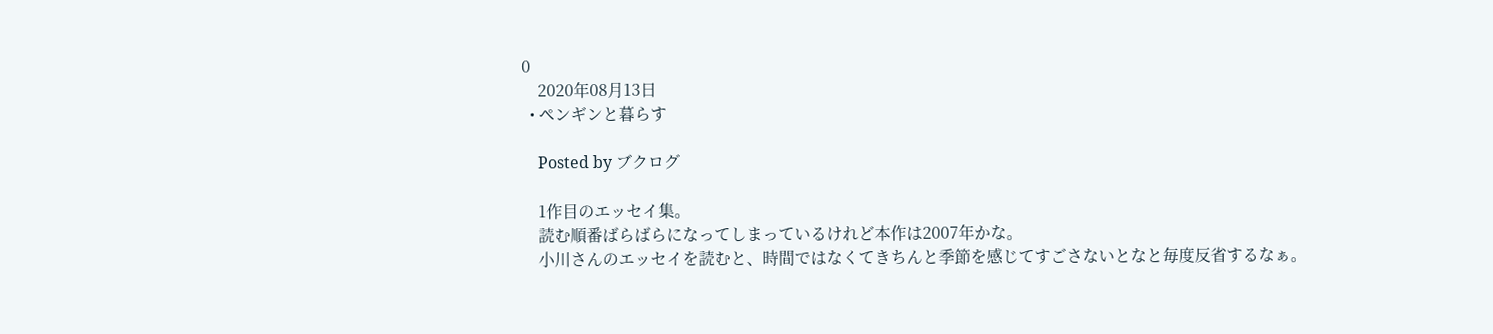0
    2020年08月13日
  • ペンギンと暮らす

    Posted by ブクログ

    1作目のエッセイ集。
    読む順番ばらばらになってしまっているけれど本作は2007年かな。
    小川さんのエッセイを読むと、時間ではなくてきちんと季節を感じてすごさないとなと毎度反省するなぁ。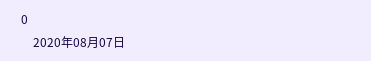0
    2020年08月07日